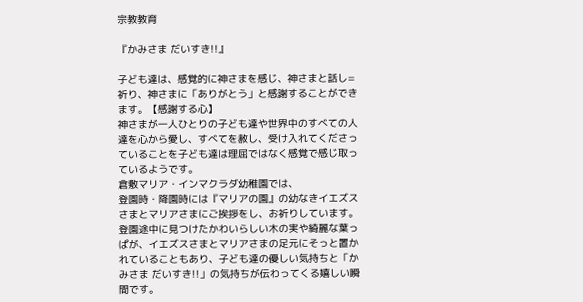宗教教育

『かみさま だいすき!!』

子ども達は、感覚的に神さまを感じ、神さまと話し=祈り、神さまに「ありがとう」と感謝することができます。【感謝する心】
神さまが一人ひとりの子ども達や世界中のすべての人達を心から愛し、すべてを赦し、受け入れてくださっていることを子ども達は理屈ではなく感覚で感じ取っているようです。
倉敷マリア・インマクラダ幼稚園では、
登園時・降園時には『マリアの園』の幼なきイエズスさまとマリアさまにご挨拶をし、お祈りしています。登園途中に見つけたかわいらしい木の実や綺麗な葉っぱが、イエズスさまとマリアさまの足元にそっと置かれていることもあり、子ども達の優しい気持ちと「かみさま だいすき!!」の気持ちが伝わってくる嬉しい瞬間です。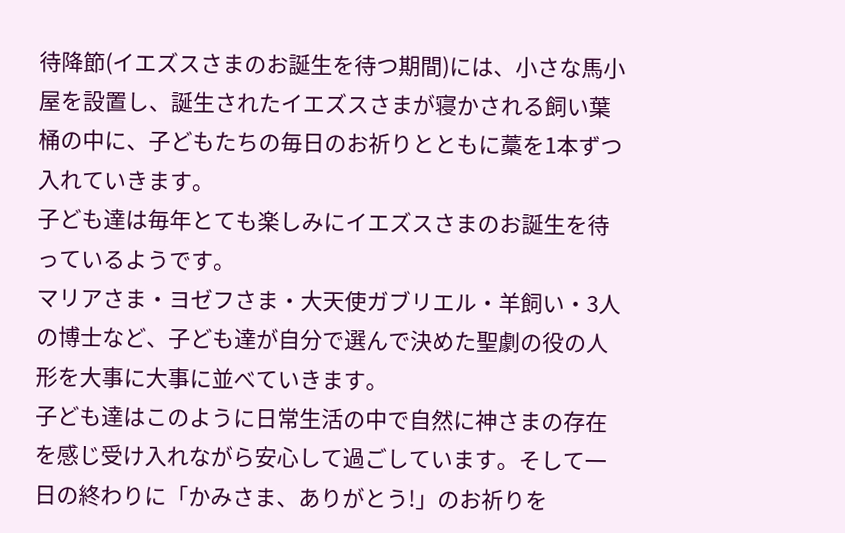待降節(イエズスさまのお誕生を待つ期間)には、小さな馬小屋を設置し、誕生されたイエズスさまが寝かされる飼い葉桶の中に、子どもたちの毎日のお祈りとともに藁を1本ずつ入れていきます。
子ども達は毎年とても楽しみにイエズスさまのお誕生を待っているようです。
マリアさま・ヨゼフさま・大天使ガブリエル・羊飼い・3人の博士など、子ども達が自分で選んで決めた聖劇の役の人形を大事に大事に並べていきます。
子ども達はこのように日常生活の中で自然に神さまの存在を感じ受け入れながら安心して過ごしています。そして一日の終わりに「かみさま、ありがとう!」のお祈りを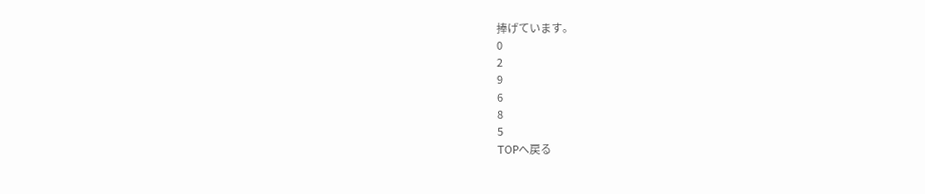捧げています。
0
2
9
6
8
5
TOPへ戻る